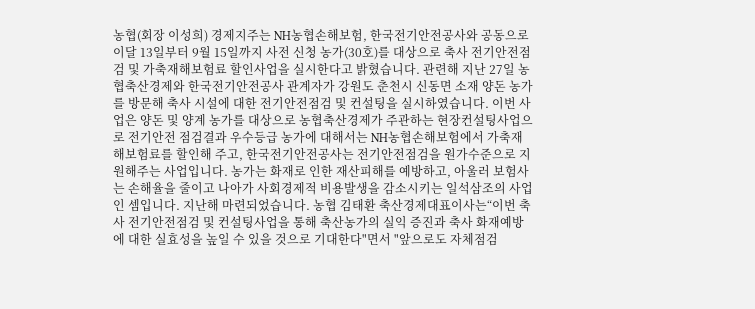농협(회장 이성희) 경제지주는 NH농협손해보험, 한국전기안전공사와 공동으로 이달 13일부터 9월 15일까지 사전 신청 농가(30호)를 대상으로 축사 전기안전점검 및 가축재해보험료 할인사업을 실시한다고 밝혔습니다. 관련해 지난 27일 농협축산경제와 한국전기안전공사 관계자가 강원도 춘천시 신동면 소재 양돈 농가를 방문해 축사 시설에 대한 전기안전점검 및 컨설팅을 실시하였습니다. 이번 사업은 양돈 및 양계 농가를 대상으로 농협축산경제가 주관하는 현장컨설팅사업으로 전기안전 점검결과 우수등급 농가에 대해서는 NH농협손해보험에서 가축재해보험료를 할인해 주고, 한국전기안전공사는 전기안전점검을 원가수준으로 지원해주는 사업입니다. 농가는 화재로 인한 재산피해를 예방하고, 아울러 보험사는 손해율을 줄이고 나아가 사회경제적 비용발생을 감소시키는 일석삼조의 사업인 셈입니다. 지난해 마련되었습니다. 농협 김태환 축산경제대표이사는“이번 축사 전기안전점검 및 컨설팅사업을 통해 축산농가의 실익 증진과 축사 화재예방에 대한 실효성을 높일 수 있을 것으로 기대한다"면서 "앞으로도 자체점검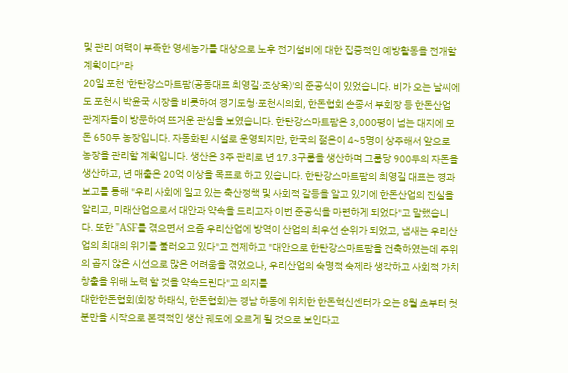및 관리 여력이 부족한 영세농가를 대상으로 노후 전기설비에 대한 집중적인 예방활동을 전개할 계획이다”라
20일 포천 '한탄강스마트팜(공동대표 최영길·조상욱)'의 준공식이 있었습니다. 비가 오는 날씨에도 포천시 박윤국 시장을 비롯하여 경기도청·포천시의회, 한돈협회 손종서 부회장 등 한돈산업 관계자들이 방문하여 뜨거운 관심을 보였습니다. 한탄강스마트팜은 3,000평이 넘는 대지에 모돈 650두 농장입니다. 자동화된 시설로 운영되지만, 한국의 젊은이 4~5명이 상주해서 앞으로 농장을 관리할 계획입니다. 생산은 3주 관리로 년 17.3구룹을 생산하며 그룹당 900두의 자돈을 생산하고, 년 매출은 20억 이상을 목표로 하고 있습니다. 한탄강스마트팜의 최영길 대표는 경과보고를 통해 "우리 사회에 일고 있는 축산정책 및 사회적 갈등을 알고 있기에 한돈산업의 진실을 알리고, 미래산업으로서 대안과 약속을 드리고자 이번 준공식을 마련하게 되었다"고 말했습니다. 또한 "ASF를 겪으면서 요즘 우리산업에 방역이 산업의 최우선 순위가 되었고, 냄새는 우리산업의 최대의 위기를 불러오고 있다"고 전제하고 "대안으로 한탄강스마트팜을 건축하였는데 주위의 곱지 않은 시선으로 많은 어려움을 겪었으나, 우리산업의 숙명적 숙제라 생각하고 사회적 가치 창출을 위해 노력 할 것을 약속드린다"고 의지를
대한한돈협회(회장 하태식, 한돈협회)는 경남 하동에 위치한 한돈혁신센터가 오는 8월 초부터 첫 분만을 시작으로 본격적인 생산 궤도에 오르게 될 것으로 보인다고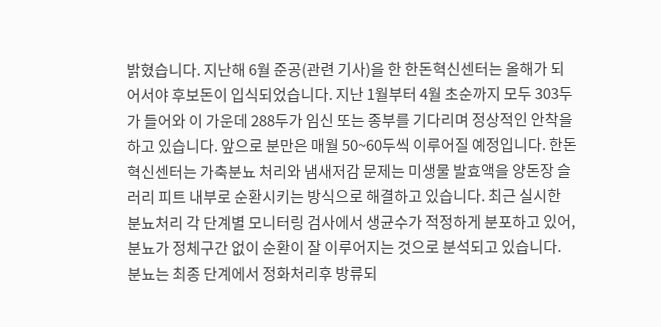밝혔습니다. 지난해 6월 준공(관련 기사)을 한 한돈혁신센터는 올해가 되어서야 후보돈이 입식되었습니다. 지난 1월부터 4월 초순까지 모두 303두가 들어와 이 가운데 288두가 임신 또는 종부를 기다리며 정상적인 안착을 하고 있습니다. 앞으로 분만은 매월 50~60두씩 이루어질 예정입니다. 한돈혁신센터는 가축분뇨 처리와 냄새저감 문제는 미생물 발효액을 양돈장 슬러리 피트 내부로 순환시키는 방식으로 해결하고 있습니다. 최근 실시한 분뇨처리 각 단계별 모니터링 검사에서 생균수가 적정하게 분포하고 있어, 분뇨가 정체구간 없이 순환이 잘 이루어지는 것으로 분석되고 있습니다. 분뇨는 최종 단계에서 정화처리후 방류되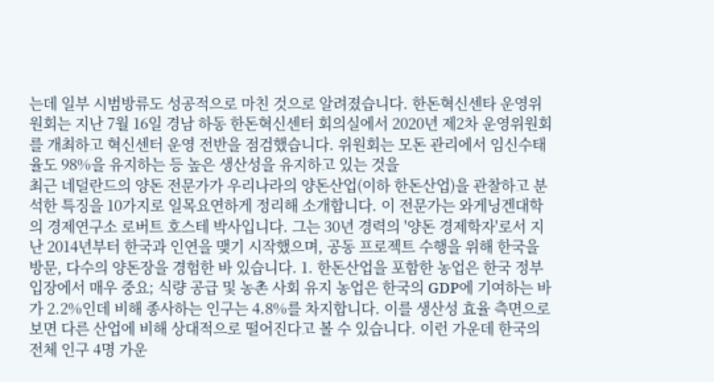는데 일부 시범방류도 성공적으로 마친 것으로 알려졌습니다. 한돈혁신센타 운영위원회는 지난 7월 16일 경남 하동 한돈혁신센터 회의실에서 2020년 제2차 운영위원회를 개최하고 혁신센터 운영 전반을 점검했습니다. 위원회는 모돈 관리에서 임신수태율도 98%을 유지하는 등 높은 생산성을 유지하고 있는 것을
최근 네덜란드의 양돈 전문가가 우리나라의 양돈산업(이하 한돈산업)을 관찰하고 분석한 특징을 10가지로 일목요연하게 정리해 소개합니다. 이 전문가는 와게닝겐대학의 경제연구소 로버트 호스테 박사입니다. 그는 30년 경력의 '양돈 경제학자'로서 지난 2014년부터 한국과 인연을 맺기 시작했으며, 공동 프로젝트 수행을 위해 한국을 방문, 다수의 양돈장을 경험한 바 있습니다. 1. 한돈산업을 포함한 농업은 한국 정부 입장에서 매우 중요; 식량 공급 및 농촌 사회 유지 농업은 한국의 GDP에 기여하는 바가 2.2%인데 비해 종사하는 인구는 4.8%를 차지합니다. 이를 생산성 효율 측면으로 보면 다른 산업에 비해 상대적으로 떨어진다고 볼 수 있습니다. 이런 가운데 한국의 전체 인구 4명 가운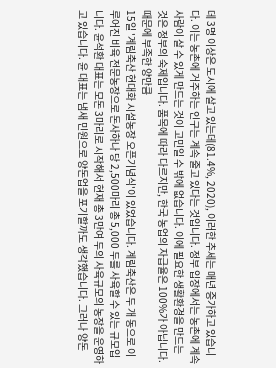데 3명 이상은 도시에 살고 있는데(81.4%, 2020), 이러한 추세는 매년 증가하고 있습니다. 이는 농촌에 거주하는 인구는 계속 줄고 있다는 것입니다. 정부 입장에서는 농촌에 계속 사람이 살 수 있게 만드는 것이 고민일 수 밖에 없습니다. 이에 필요한 생활환경을 만드는 것은 정부의 숙제입니다. 품목에 따라 다르지만, 한국 농업의 자급율은 100%가 아닙니다. 때문에 부족한 양만큼
15일 '계림축산 현대화 시설농장 오픈기념식'이 있었습니다. 계림축산은 두 개 동으로 이루어진 비육 전문농장으로 돈사하나 당 2,500마리 총 5,000 두를 사육할 수 있는 규모입니다. 윤석환 대표는 모돈 3마리로 시작해서 현재 총 3만여 두의 사육규모의 농장을 운영하고 있습니다. 윤 대표는 냄새 민원으로 양돈업을 포기할까도 생각했습니다. 그러나 양돈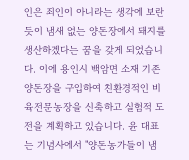인은 죄인이 아니라는 생각에 보란 듯이 냄새 없는 양돈장에서 돼지를 생산하겠다는 꿈을 갖게 되었습니다. 이에 용인시 백암면 소재 기존 양돈장을 구입하여 친환경적인 비육전문농장을 신축하고 실험적 도전을 계획하고 있습니다. 윤 대표는 기념사에서 "양돈농가들이 냄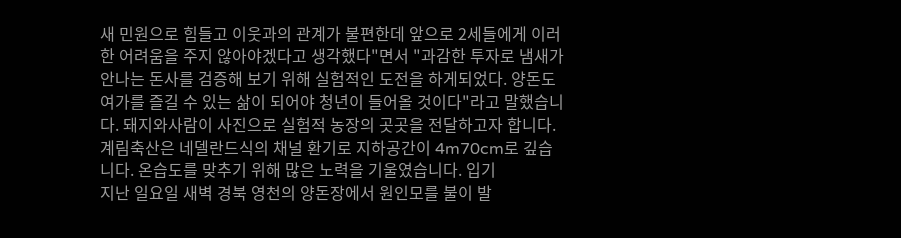새 민원으로 힘들고 이웃과의 관계가 불편한데 앞으로 2세들에게 이러한 어려움을 주지 않아야겠다고 생각했다"면서 "과감한 투자로 냄새가 안나는 돈사를 검증해 보기 위해 실험적인 도전을 하게되었다. 양돈도 여가를 즐길 수 있는 삶이 되어야 청년이 들어올 것이다"라고 말했습니다. 돼지와사람이 사진으로 실험적 농장의 곳곳을 전달하고자 합니다. 계림축산은 네델란드식의 채널 환기로 지하공간이 4m70cm로 깊습니다. 온습도를 맞추기 위해 많은 노력을 기울였습니다. 입기
지난 일요일 새벽 경북 영천의 양돈장에서 원인모를 불이 발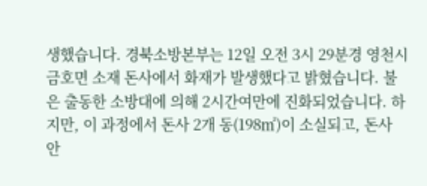생했습니다. 경북소방본부는 12일 오전 3시 29분경 영천시 금호면 소재 돈사에서 화재가 발생했다고 밝혔습니다. 불은 출동한 소방대에 의해 2시간여만에 진화되었습니다. 하지만, 이 과정에서 돈사 2개 동(198㎡)이 소실되고, 돈사 안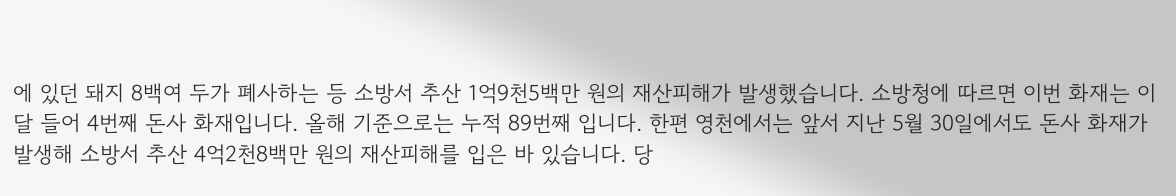에 있던 돼지 8백여 두가 폐사하는 등 소방서 추산 1억9천5백만 원의 재산피해가 발생했습니다. 소방청에 따르면 이번 화재는 이달 들어 4번째 돈사 화재입니다. 올해 기준으로는 누적 89번째 입니다. 한편 영천에서는 앞서 지난 5월 30일에서도 돈사 화재가 발생해 소방서 추산 4억2천8백만 원의 재산피해를 입은 바 있습니다. 당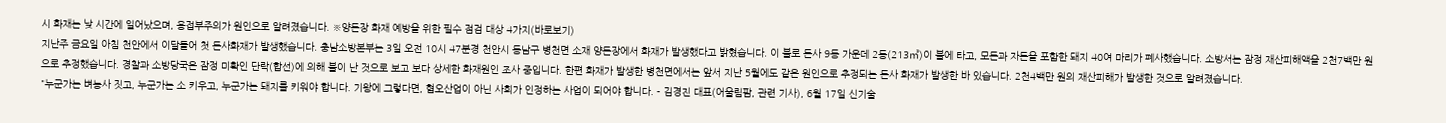시 화재는 낮 시간에 일어났으며, 용접부주의가 원인으로 알려졌습니다. ※양돈장 화재 예방을 위한 필수 점검 대상 4가지(바로보기)
지난주 금요일 아침 천안에서 이달들어 첫 돈사화재가 발생했습니다. 충남소방본부는 3일 오전 10시 47분경 천안시 동남구 병천면 소재 양돈장에서 화재가 발생했다고 밝혔습니다. 이 불로 돈사 9동 가운데 2동(213㎡)이 불에 타고, 모돈과 자돈을 포함한 돼지 40여 마리가 폐사했습니다. 소방서는 잠정 재산피해액을 2천7백만 원으로 추정했습니다. 경찰과 소방당국은 잠정 미확인 단락(합선)에 의해 불이 난 것으로 보고 보다 상세한 화재원인 조사 중입니다. 한편 화재가 발생한 병천면에서는 앞서 지난 5월에도 같은 원인으로 추정되는 돈사 화재가 발생한 바 있습니다. 2천4백만 원의 재산피해가 발생한 것으로 알려졌습니다.
"누군가는 벼농사 짓고, 누군가는 소 키우고, 누군가는 돼지를 키워야 합니다. 기왕에 그렇다면, 혐오산업이 아닌 사회가 인정하는 사업이 되어야 합니다. - 김경진 대표(어울림팜, 관련 기사), 6월 17일 신기술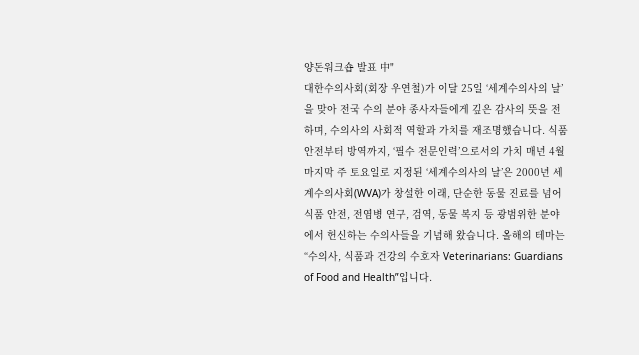양돈워크숍 발표 中"
대한수의사회(회장 우연철)가 이달 25일 ‘세계수의사의 날’을 맞아 전국 수의 분야 종사자들에게 깊은 감사의 뜻을 전하며, 수의사의 사회적 역할과 가치를 재조명했습니다. 식품 안전부터 방역까지, ‘필수 전문인력’으로서의 가치 매년 4월 마지막 주 토요일로 지정된 ‘세계수의사의 날’은 2000년 세계수의사회(WVA)가 창설한 이래, 단순한 동물 진료를 넘어 식품 안전, 전염병 연구, 검역, 동물 복지 등 광범위한 분야에서 헌신하는 수의사들을 기념해 왔습니다. 올해의 테마는 “수의사, 식품과 건강의 수호자 Veterinarians: Guardians of Food and Health”입니다.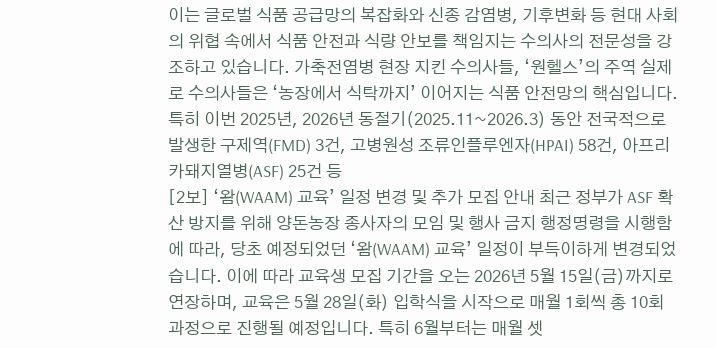이는 글로벌 식품 공급망의 복잡화와 신종 감염병, 기후변화 등 현대 사회의 위협 속에서 식품 안전과 식량 안보를 책임지는 수의사의 전문성을 강조하고 있습니다. 가축전염병 현장 지킨 수의사들, ‘원헬스’의 주역 실제로 수의사들은 ‘농장에서 식탁까지’ 이어지는 식품 안전망의 핵심입니다. 특히 이번 2025년, 2026년 동절기(2025.11~2026.3) 동안 전국적으로 발생한 구제역(FMD) 3건, 고병원성 조류인플루엔자(HPAI) 58건, 아프리카돼지열병(ASF) 25건 등
[2보] ‘왐(WAAM) 교육’ 일정 변경 및 추가 모집 안내 최근 정부가 ASF 확산 방지를 위해 양돈농장 종사자의 모임 및 행사 금지 행정명령을 시행함에 따라, 당초 예정되었던 ‘왐(WAAM) 교육’ 일정이 부득이하게 변경되었습니다. 이에 따라 교육생 모집 기간을 오는 2026년 5월 15일(금)까지로 연장하며, 교육은 5월 28일(화) 입학식을 시작으로 매월 1회씩 총 10회 과정으로 진행될 예정입니다. 특히 6월부터는 매월 셋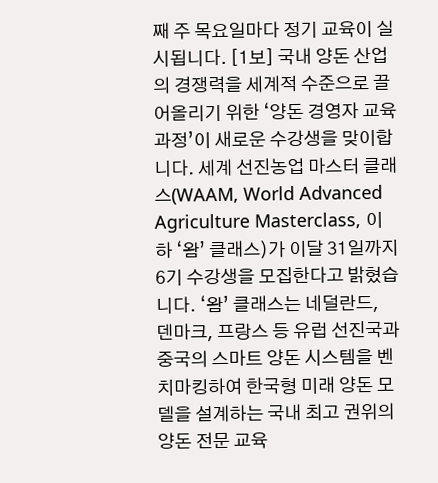째 주 목요일마다 정기 교육이 실시됩니다. [1보] 국내 양돈 산업의 경쟁력을 세계적 수준으로 끌어올리기 위한 ‘양돈 경영자 교육 과정’이 새로운 수강생을 맞이합니다. 세계 선진농업 마스터 클래스(WAAM, World Advanced Agriculture Masterclass, 이하 ‘왐’ 클래스)가 이달 31일까지 6기 수강생을 모집한다고 밝혔습니다. ‘왐’ 클래스는 네덜란드, 덴마크, 프랑스 등 유럽 선진국과 중국의 스마트 양돈 시스템을 벤치마킹하여 한국형 미래 양돈 모델을 설계하는 국내 최고 권위의 양돈 전문 교육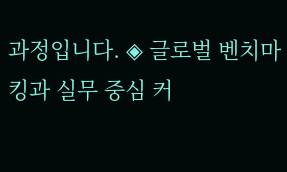과정입니다. ◈ 글로벌 벤치마킹과 실무 중심 커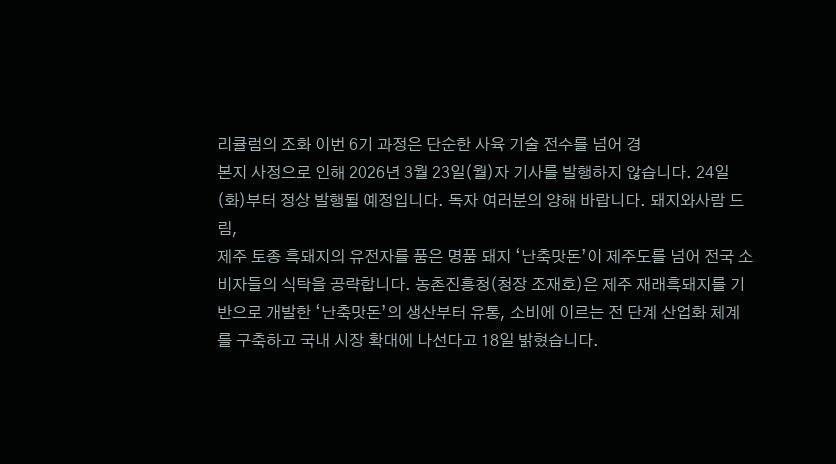리큘럼의 조화 이번 6기 과정은 단순한 사육 기술 전수를 넘어 경
본지 사정으로 인해 2026년 3월 23일(월)자 기사를 발행하지 않습니다. 24일(화)부터 정상 발행될 예정입니다. 독자 여러분의 양해 바랍니다. 돼지와사람 드림,
제주 토종 흑돼지의 유전자를 품은 명품 돼지 ‘난축맛돈’이 제주도를 넘어 전국 소비자들의 식탁을 공략합니다. 농촌진흥청(청장 조재호)은 제주 재래흑돼지를 기반으로 개발한 ‘난축맛돈’의 생산부터 유통, 소비에 이르는 전 단계 산업화 체계를 구축하고 국내 시장 확대에 나선다고 18일 밝혔습니다.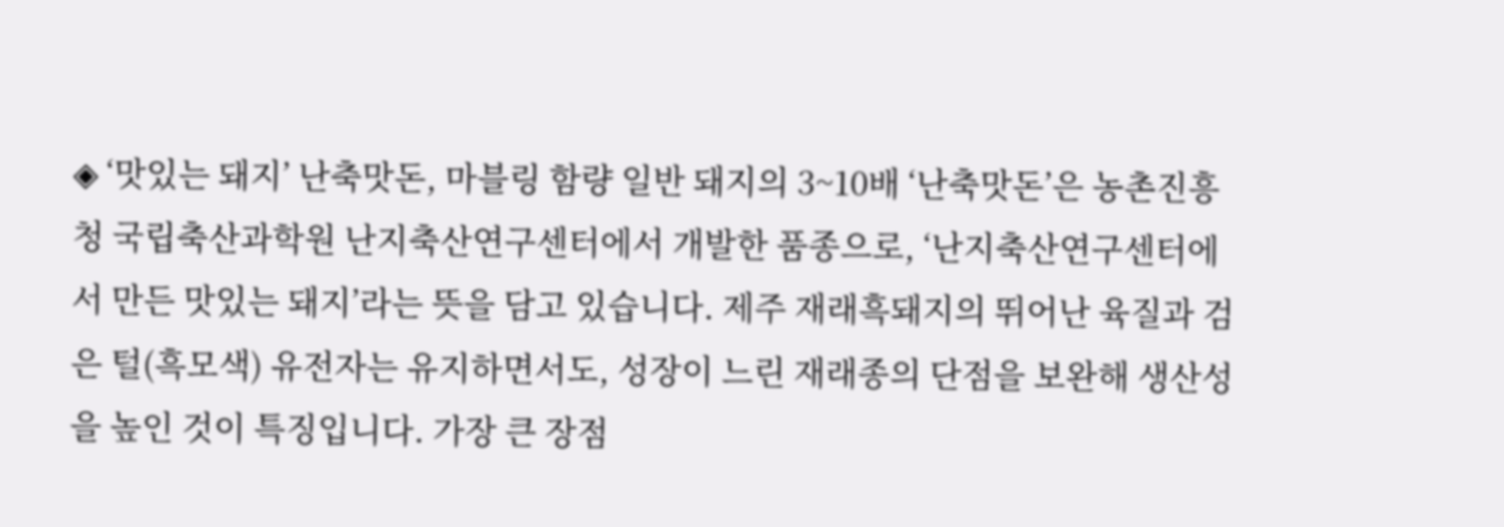◈ ‘맛있는 돼지’ 난축맛돈, 마블링 함량 일반 돼지의 3~10배 ‘난축맛돈’은 농촌진흥청 국립축산과학원 난지축산연구센터에서 개발한 품종으로, ‘난지축산연구센터에서 만든 맛있는 돼지’라는 뜻을 담고 있습니다. 제주 재래흑돼지의 뛰어난 육질과 검은 털(흑모색) 유전자는 유지하면서도, 성장이 느린 재래종의 단점을 보완해 생산성을 높인 것이 특징입니다. 가장 큰 장점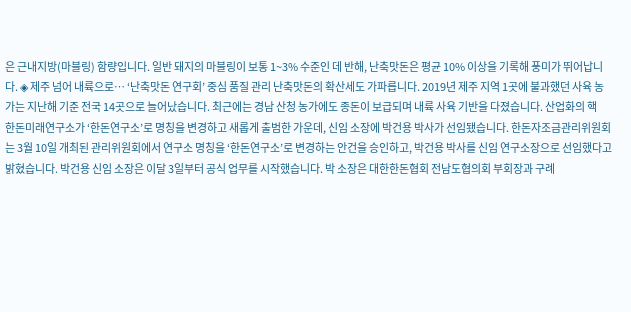은 근내지방(마블링) 함량입니다. 일반 돼지의 마블링이 보통 1~3% 수준인 데 반해, 난축맛돈은 평균 10% 이상을 기록해 풍미가 뛰어납니다. ◈ 제주 넘어 내륙으로… ‘난축맛돈 연구회’ 중심 품질 관리 난축맛돈의 확산세도 가파릅니다. 2019년 제주 지역 1곳에 불과했던 사육 농가는 지난해 기준 전국 14곳으로 늘어났습니다. 최근에는 경남 산청 농가에도 종돈이 보급되며 내륙 사육 기반을 다졌습니다. 산업화의 핵
한돈미래연구소가 ‘한돈연구소’로 명칭을 변경하고 새롭게 출범한 가운데, 신임 소장에 박건용 박사가 선임됐습니다. 한돈자조금관리위원회는 3월 10일 개최된 관리위원회에서 연구소 명칭을 ‘한돈연구소’로 변경하는 안건을 승인하고, 박건용 박사를 신임 연구소장으로 선임했다고 밝혔습니다. 박건용 신임 소장은 이달 3일부터 공식 업무를 시작했습니다. 박 소장은 대한한돈협회 전남도협의회 부회장과 구례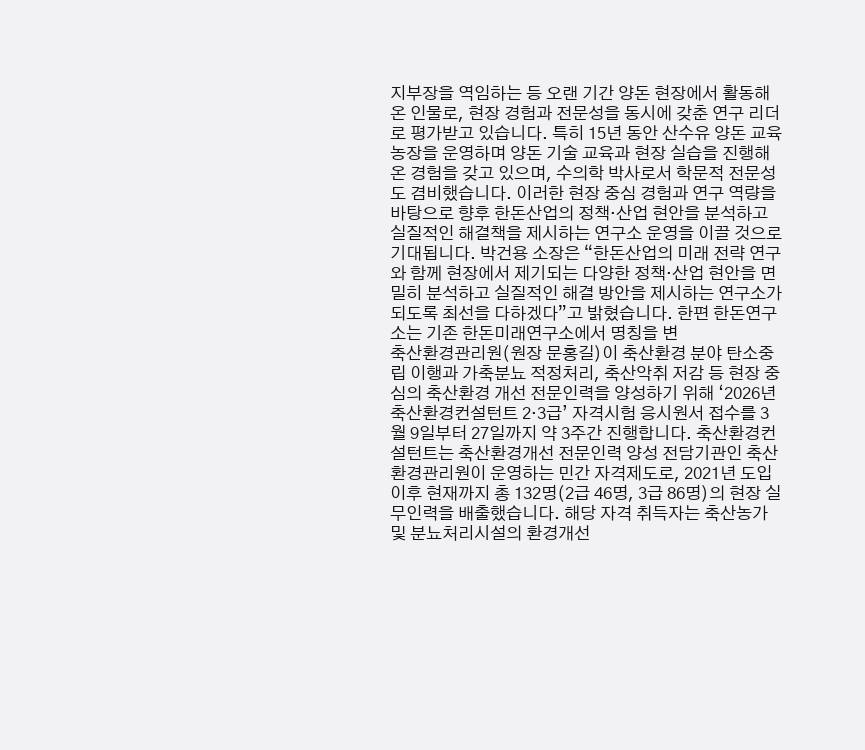지부장을 역임하는 등 오랜 기간 양돈 현장에서 활동해온 인물로, 현장 경험과 전문성을 동시에 갖춘 연구 리더로 평가받고 있습니다. 특히 15년 동안 산수유 양돈 교육농장을 운영하며 양돈 기술 교육과 현장 실습을 진행해 온 경험을 갖고 있으며, 수의학 박사로서 학문적 전문성도 겸비했습니다. 이러한 현장 중심 경험과 연구 역량을 바탕으로 향후 한돈산업의 정책·산업 현안을 분석하고 실질적인 해결책을 제시하는 연구소 운영을 이끌 것으로 기대됩니다. 박건용 소장은 “한돈산업의 미래 전략 연구와 함께 현장에서 제기되는 다양한 정책·산업 현안을 면밀히 분석하고 실질적인 해결 방안을 제시하는 연구소가 되도록 최선을 다하겠다”고 밝혔습니다. 한편 한돈연구소는 기존 한돈미래연구소에서 명칭을 변
축산환경관리원(원장 문홍길)이 축산환경 분야 탄소중립 이행과 가축분뇨 적정처리, 축산악취 저감 등 현장 중심의 축산환경 개선 전문인력을 양성하기 위해 ‘2026년 축산환경컨설턴트 2·3급’ 자격시험 응시원서 접수를 3월 9일부터 27일까지 약 3주간 진행합니다. 축산환경컨설턴트는 축산환경개선 전문인력 양성 전담기관인 축산환경관리원이 운영하는 민간 자격제도로, 2021년 도입 이후 현재까지 총 132명(2급 46명, 3급 86명)의 현장 실무인력을 배출했습니다. 해당 자격 취득자는 축산농가 및 분뇨처리시설의 환경개선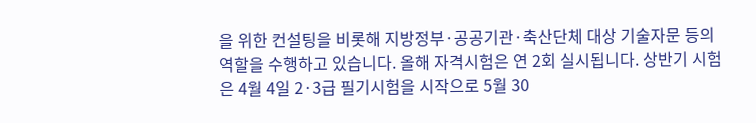을 위한 컨설팅을 비롯해 지방정부·공공기관·축산단체 대상 기술자문 등의 역할을 수행하고 있습니다. 올해 자격시험은 연 2회 실시됩니다. 상반기 시험은 4월 4일 2·3급 필기시험을 시작으로 5월 30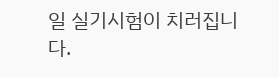일 실기시험이 치러집니다.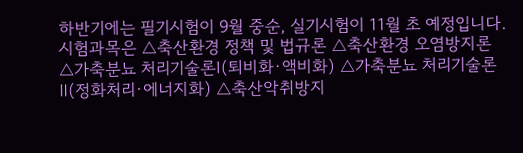하반기에는 필기시험이 9월 중순, 실기시험이 11월 초 예정입니다. 시험과목은 △축산환경 정책 및 법규론 △축산환경 오염방지론 △가축분뇨 처리기술론Ⅰ(퇴비화·액비화) △가축분뇨 처리기술론Ⅱ(정화처리·에너지화) △축산악취방지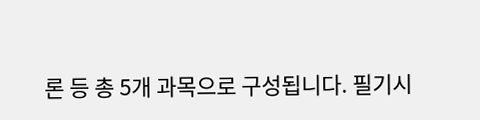론 등 총 5개 과목으로 구성됩니다. 필기시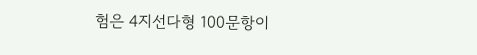험은 4지선다형 100문항이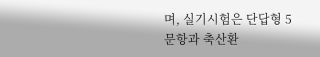며, 실기시험은 단답형 5문항과 축산환